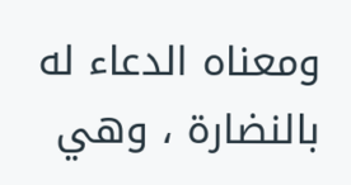ومعناه الدعاء له بالنضارة ، وهي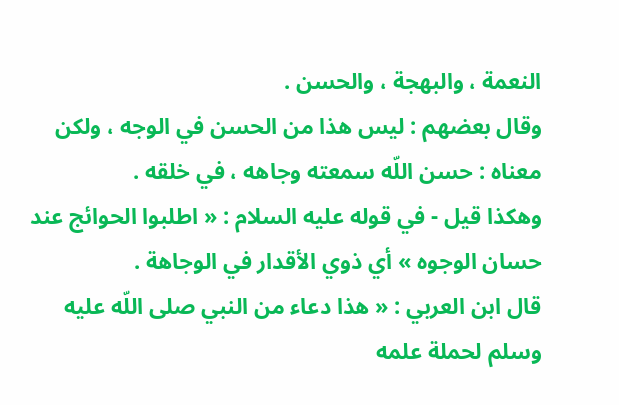النعمة ، والبهجة ، والحسن .
وقال بعضهم : ليس هذا من الحسن في الوجه ، ولكن معناه : حسن اللّه سمعته وجاهه ، في خلقه .
وهكذا قيل - في قوله عليه السلام : « اطلبوا الحوائج عند حسان الوجوه » أي ذوي الأقدار في الوجاهة .
قال ابن العربي : « هذا دعاء من النبي صلى اللّه عليه وسلم لحملة علمه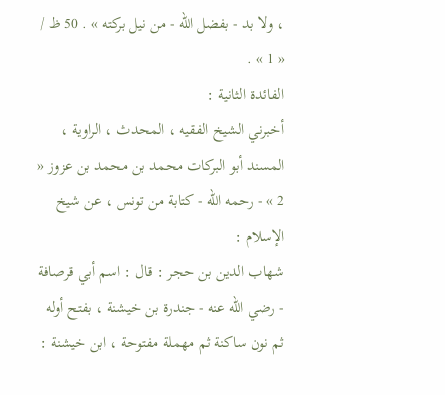، ولا بد - بفضل اللّه - من نيل بركته » . 50 ظ / « 1 » .
الفائدة الثانية :
أخبرني الشيخ الفقيه ، المحدث ، الراوية ، المسند أبو البركات محمد بن محمد بن عزوز « 2 » - رحمه اللّه - كتابة من تونس ، عن شيخ الإسلام :
شهاب الدين بن حجر : قال : اسم أبي قرصافة - رضي اللّه عنه - جندرة بن خيشنة ، بفتح أوله ثم نون ساكنة ثم مهملة مفتوحة ، ابن خيشنة :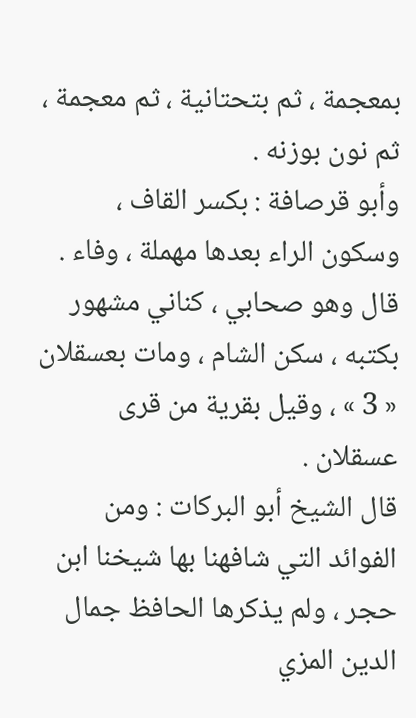بمعجمة ، ثم بتحتانية ، ثم معجمة ، ثم نون بوزنه .
وأبو قرصافة : بكسر القاف ، وسكون الراء بعدها مهملة ، وفاء .
قال وهو صحابي ، كناني مشهور بكتبه ، سكن الشام ، ومات بعسقلان « 3 » ، وقيل بقرية من قرى عسقلان .
قال الشيخ أبو البركات : ومن الفوائد التي شافهنا بها شيخنا ابن حجر ، ولم يذكرها الحافظ جمال الدين المزي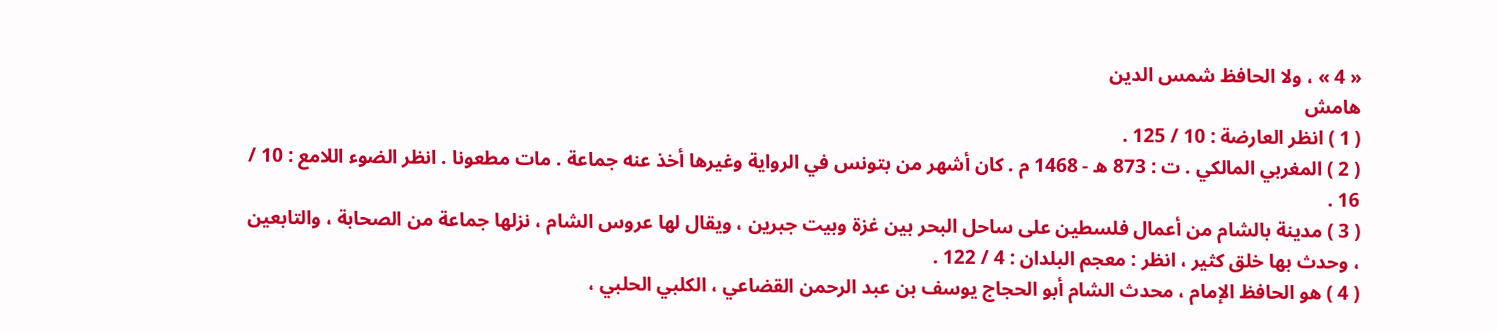« 4 » ، ولا الحافظ شمس الدين
هامش
( 1 ) انظر العارضة : 10 / 125 .
( 2 ) المغربي المالكي . ت : 873 ه - 1468 م . كان أشهر من بتونس في الرواية وغيرها أخذ عنه جماعة . مات مطعونا . انظر الضوء اللامع : 10 / 16 .
( 3 ) مدينة بالشام من أعمال فلسطين على ساحل البحر بين غزة وبيت جبرين ، ويقال لها عروس الشام ، نزلها جماعة من الصحابة ، والتابعين ، وحدث بها خلق كثير ، انظر : معجم البلدان : 4 / 122 .
( 4 ) هو الحافظ الإمام ، محدث الشام أبو الحجاج يوسف بن عبد الرحمن القضاعي ، الكلبي الحلبي ،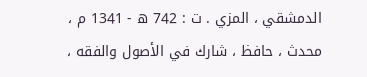الدمشقي ، المزي . ت : 742 ه - 1341 م ، محدث ، حافظ ، شارك في الأصول والفقه ،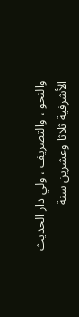والنحو ، والتصريف ، ولي دار الحديث الأشرفية ثلاثا وعشرين سنة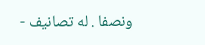ونصفا . له تصانيف -